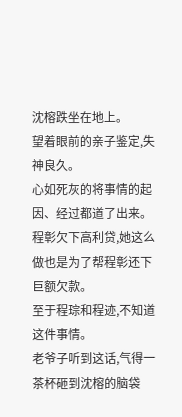沈榕跌坐在地上。
望着眼前的亲子鉴定,失神良久。
心如死灰的将事情的起因、经过都道了出来。
程彰欠下高利贷,她这么做也是为了帮程彰还下巨额欠款。
至于程琮和程迹,不知道这件事情。
老爷子听到这话,气得一茶杯砸到沈榕的脑袋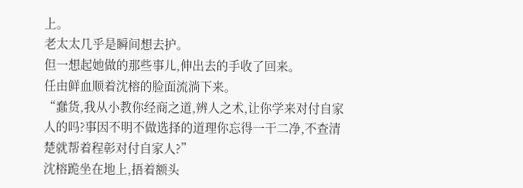上。
老太太几乎是瞬间想去护。
但一想起她做的那些事儿,伸出去的手收了回来。
任由鲜血顺着沈榕的脸面流淌下来。
“蠢货,我从小教你经商之道,辨人之术,让你学来对付自家人的吗?事因不明不做选择的道理你忘得一干二净,不查清楚就帮着程彰对付自家人?”
沈榕跪坐在地上,捂着额头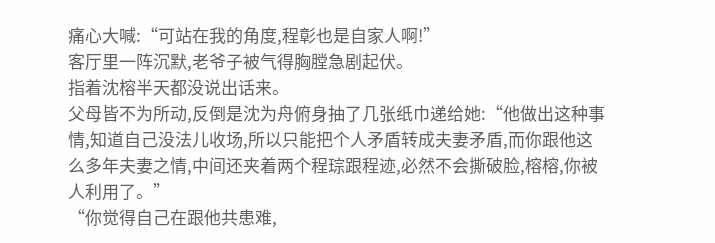痛心大喊:“可站在我的角度,程彰也是自家人啊!”
客厅里一阵沉默,老爷子被气得胸膛急剧起伏。
指着沈榕半天都没说出话来。
父母皆不为所动,反倒是沈为舟俯身抽了几张纸巾递给她:“他做出这种事情,知道自己没法儿收场,所以只能把个人矛盾转成夫妻矛盾,而你跟他这么多年夫妻之情,中间还夹着两个程琮跟程迹,必然不会撕破脸,榕榕,你被人利用了。”
“你觉得自己在跟他共患难,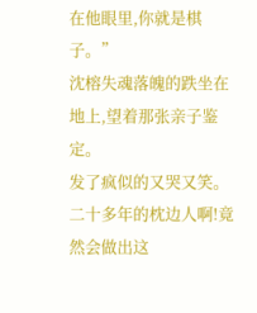在他眼里,你就是棋子。”
沈榕失魂落魄的跌坐在地上,望着那张亲子鉴定。
发了疯似的又哭又笑。
二十多年的枕边人啊!竟然会做出这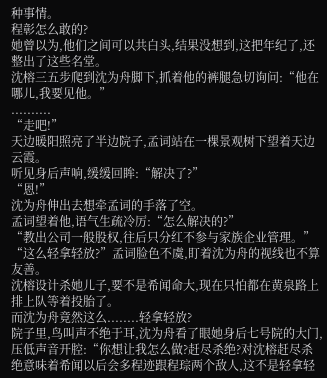种事情。
程彰怎么敢的?
她曾以为,他们之间可以共白头,结果没想到,这把年纪了,还整出了这些名堂。
沈榕三五步爬到沈为舟脚下,抓着他的裤腿急切询问:“他在哪儿,我要见他。”
..........
“走吧!”
天边暖阳照亮了半边院子,孟词站在一棵景观树下望着天边云霞。
听见身后声响,缓缓回眸:“解决了?”
“恩!”
沈为舟伸出去想牵孟词的手落了空。
孟词望着他,语气生疏冷厉:“怎么解决的?”
“教出公司一般股权,往后只分红不参与家族企业管理。”
“这么轻拿轻放?”孟词脸色不虞,盯着沈为舟的视线也不算友善。
沈榕设计杀她儿子,要不是希闻命大,现在只怕都在黄泉路上排上队等着投胎了。
而沈为舟竟然这么........轻拿轻放?
院子里,鸟叫声不绝于耳,沈为舟看了眼她身后七号院的大门,压低声音开腔:“你想让我怎么做?赶尽杀绝?对沈榕赶尽杀绝意味着希闻以后会多程迹跟程琮两个敌人,这不是轻拿轻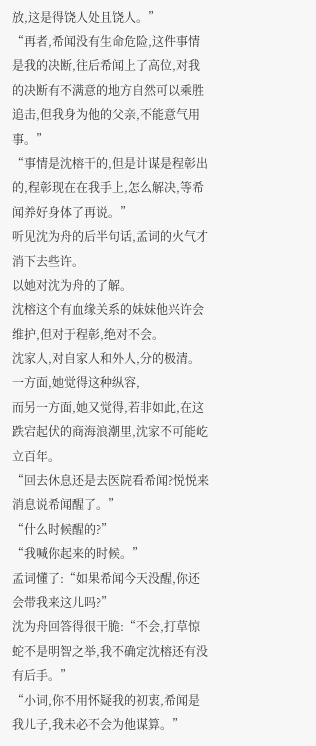放,这是得饶人处且饶人。”
“再者,希闻没有生命危险,这件事情是我的决断,往后希闻上了高位,对我的决断有不满意的地方自然可以乘胜追击,但我身为他的父亲,不能意气用事。”
“事情是沈榕干的,但是计谋是程彰出的,程彰现在在我手上,怎么解决,等希闻养好身体了再说。”
听见沈为舟的后半句话,孟词的火气才消下去些许。
以她对沈为舟的了解。
沈榕这个有血缘关系的妹妹他兴许会维护,但对于程彰,绝对不会。
沈家人,对自家人和外人,分的极清。
一方面,她觉得这种纵容,
而另一方面,她又觉得,若非如此,在这跌宕起伏的商海浪潮里,沈家不可能屹立百年。
“回去休息还是去医院看希闻?悦悦来消息说希闻醒了。”
“什么时候醒的?”
“我喊你起来的时候。”
孟词懂了:“如果希闻今天没醒,你还会带我来这儿吗?”
沈为舟回答得很干脆:“不会,打草惊蛇不是明智之举,我不确定沈榕还有没有后手。”
“小词,你不用怀疑我的初衷,希闻是我儿子,我未必不会为他谋算。”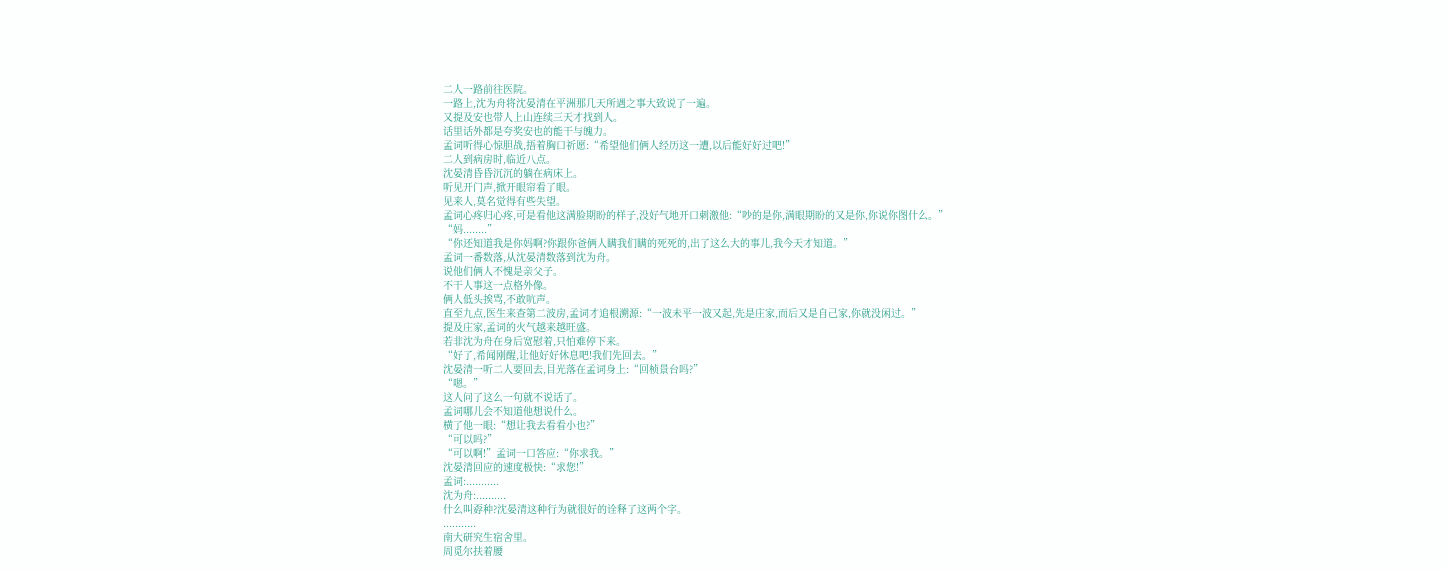二人一路前往医院。
一路上,沈为舟将沈晏清在平洲那几天所遇之事大致说了一遍。
又提及安也带人上山连续三天才找到人。
话里话外都是夸奖安也的能干与魄力。
孟词听得心惊胆战,捂着胸口祈愿:“希望他们俩人经历这一遭,以后能好好过吧!”
二人到病房时,临近八点。
沈晏清昏昏沉沉的躺在病床上。
听见开门声,掀开眼帘看了眼。
见来人,莫名觉得有些失望。
孟词心疼归心疼,可是看他这满脸期盼的样子,没好气地开口刺激他:“吵的是你,满眼期盼的又是你,你说你图什么。”
“妈........”
“你还知道我是你妈啊?你跟你爸俩人瞒我们瞒的死死的,出了这么大的事儿,我今天才知道。”
孟词一番数落,从沈晏清数落到沈为舟。
说他们俩人不愧是亲父子。
不干人事这一点格外像。
俩人低头挨骂,不敢吭声。
直至九点,医生来查第二波房,孟词才追根溯源:“一波未平一波又起,先是庄家,而后又是自己家,你就没闲过。”
提及庄家,孟词的火气越来越旺盛。
若非沈为舟在身后宽慰着,只怕难停下来。
“好了,希闻刚醒,让他好好休息吧!我们先回去。”
沈晏清一听二人要回去,目光落在孟词身上:“回桢景台吗?”
“嗯。”
这人问了这么一句就不说话了。
孟词哪儿会不知道他想说什么。
横了他一眼:“想让我去看看小也?”
“可以吗?”
“可以啊!”孟词一口答应:“你求我。”
沈晏清回应的速度极快:“求您!”
孟词:...........
沈为舟:..........
什么叫孬种?沈晏清这种行为就很好的诠释了这两个字。
...........
南大研究生宿舍里。
周觅尔扶着腰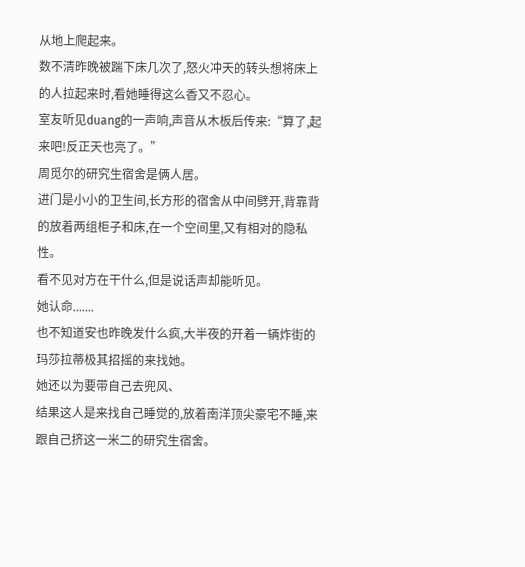从地上爬起来。
数不清昨晚被踹下床几次了,怒火冲天的转头想将床上的人拉起来时,看她睡得这么香又不忍心。
室友听见duang的一声响,声音从木板后传来:“算了,起来吧!反正天也亮了。”
周觅尔的研究生宿舍是俩人居。
进门是小小的卫生间,长方形的宿舍从中间劈开,背靠背的放着两组柜子和床,在一个空间里,又有相对的隐私性。
看不见对方在干什么,但是说话声却能听见。
她认命.......
也不知道安也昨晚发什么疯,大半夜的开着一辆炸街的玛莎拉蒂极其招摇的来找她。
她还以为要带自己去兜风、
结果这人是来找自己睡觉的,放着南洋顶尖豪宅不睡,来跟自己挤这一米二的研究生宿舍。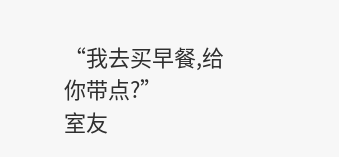“我去买早餐,给你带点?”
室友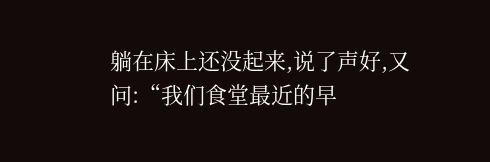躺在床上还没起来,说了声好,又问:“我们食堂最近的早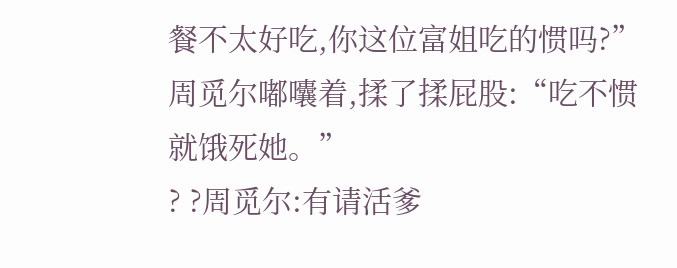餐不太好吃,你这位富姐吃的惯吗?”
周觅尔嘟囔着,揉了揉屁股:“吃不惯就饿死她。”
? ?周觅尔:有请活爹